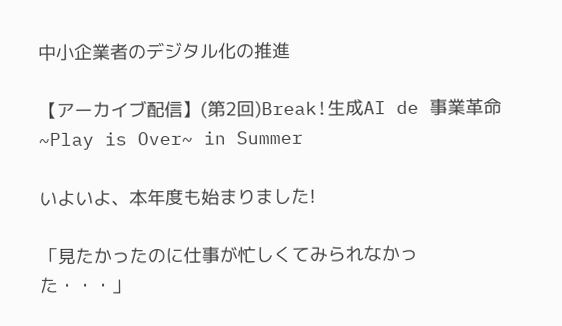中小企業者のデジタル化の推進

【アーカイブ配信】(第2回)Break!生成AI de 事業革命 ~Play is Over~ in Summer

いよいよ、本年度も始まりました!

「見たかったのに仕事が忙しくてみられなかった・・・」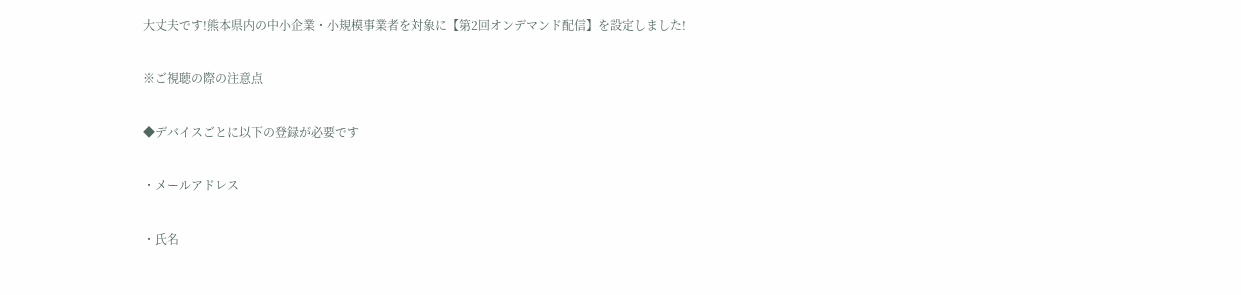大丈夫です!熊本県内の中小企業・小規模事業者を対象に【第2回オンデマンド配信】を設定しました!

※ご視聴の際の注意点

◆デバイスごとに以下の登録が必要です

・メールアドレス

・氏名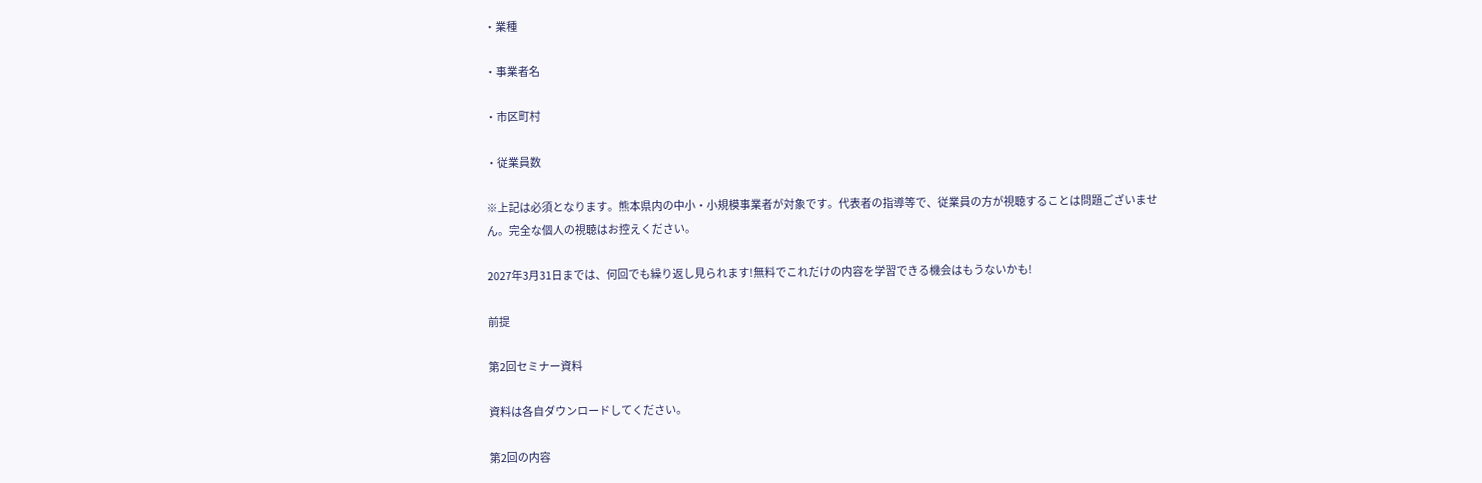・業種

・事業者名

・市区町村

・従業員数

※上記は必須となります。熊本県内の中小・小規模事業者が対象です。代表者の指導等で、従業員の方が視聴することは問題ございません。完全な個人の視聴はお控えください。

2027年3月31日までは、何回でも繰り返し見られます!無料でこれだけの内容を学習できる機会はもうないかも!

前提

第2回セミナー資料

資料は各自ダウンロードしてください。

第2回の内容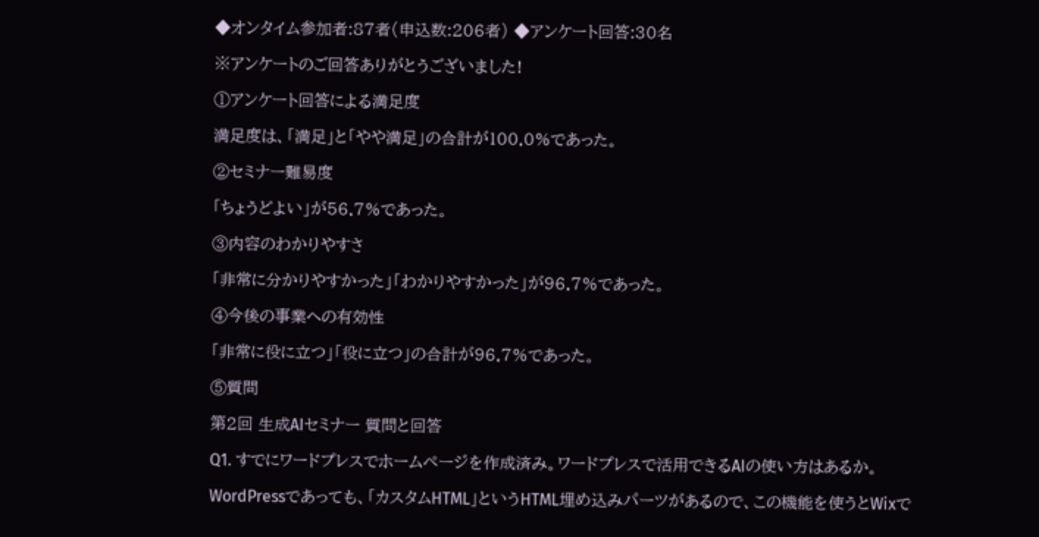◆オンタイム参加者:87者(申込数:206者) ◆アンケート回答:30名

※アンケートのご回答ありがとうございました!

①アンケート回答による満足度

満足度は、「満足」と「やや満足」の合計が100.0%であった。

②セミナー難易度

「ちょうどよい」が56.7%であった。

③内容のわかりやすさ

「非常に分かりやすかった」「わかりやすかった」が96.7%であった。

④今後の事業への有効性

「非常に役に立つ」「役に立つ」の合計が96.7%であった。

⑤質問

第2回 生成AIセミナー 質問と回答

Q1. すでにワードプレスでホームページを作成済み。ワードプレスで活用できるAIの使い方はあるか。

WordPressであっても、「カスタムHTML」というHTML埋め込みパーツがあるので、この機能を使うとWixで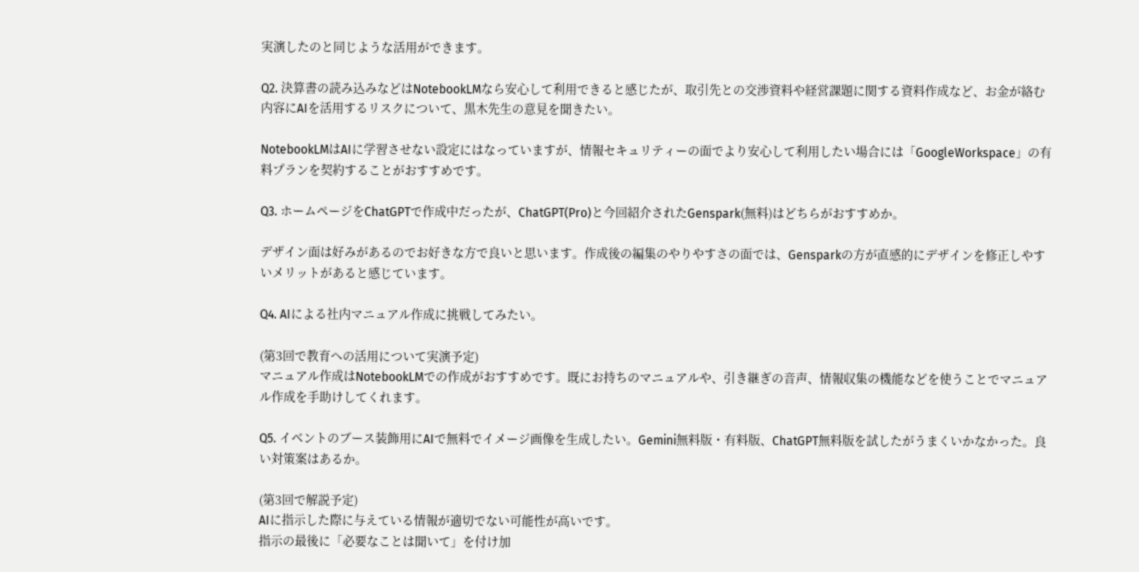実演したのと同じような活用ができます。

Q2. 決算書の読み込みなどはNotebookLMなら安心して利用できると感じたが、取引先との交渉資料や経営課題に関する資料作成など、お金が絡む内容にAIを活用するリスクについて、黒木先生の意見を聞きたい。

NotebookLMはAIに学習させない設定にはなっていますが、情報セキュリティーの面でより安心して利用したい場合には「GoogleWorkspace」の有料プランを契約することがおすすめです。

Q3. ホームページをChatGPTで作成中だったが、ChatGPT(Pro)と今回紹介されたGenspark(無料)はどちらがおすすめか。

デザイン面は好みがあるのでお好きな方で良いと思います。作成後の編集のやりやすさの面では、Gensparkの方が直感的にデザインを修正しやすいメリットがあると感じています。

Q4. AIによる社内マニュアル作成に挑戦してみたい。

(第3回で教育への活用について実演予定)
マニュアル作成はNotebookLMでの作成がおすすめです。既にお持ちのマニュアルや、引き継ぎの音声、情報収集の機能などを使うことでマニュアル作成を手助けしてくれます。

Q5. イベントのブース装飾用にAIで無料でイメージ画像を生成したい。Gemini無料版・有料版、ChatGPT無料版を試したがうまくいかなかった。良い対策案はあるか。

(第3回で解説予定)
AIに指示した際に与えている情報が適切でない可能性が高いです。
指示の最後に「必要なことは聞いて」を付け加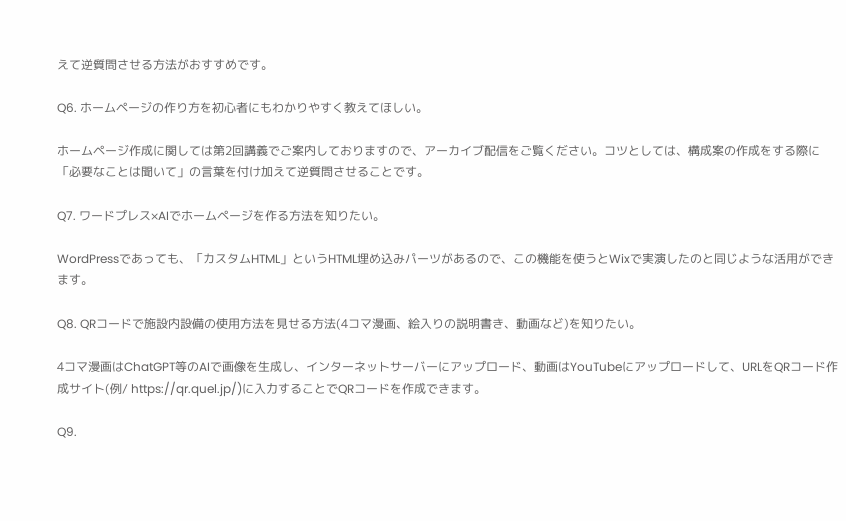えて逆質問させる方法がおすすめです。

Q6. ホームページの作り方を初心者にもわかりやすく教えてほしい。

ホームページ作成に関しては第2回講義でご案内しておりますので、アーカイブ配信をご覧ください。コツとしては、構成案の作成をする際に「必要なことは聞いて」の言葉を付け加えて逆質問させることです。

Q7. ワードプレス×AIでホームページを作る方法を知りたい。

WordPressであっても、「カスタムHTML」というHTML埋め込みパーツがあるので、この機能を使うとWixで実演したのと同じような活用ができます。

Q8. QRコードで施設内設備の使用方法を見せる方法(4コマ漫画、絵入りの説明書き、動画など)を知りたい。

4コマ漫画はChatGPT等のAIで画像を生成し、インターネットサーバーにアップロード、動画はYouTubeにアップロードして、URLをQRコード作成サイト(例/ https://qr.quel.jp/)に入力することでQRコードを作成できます。

Q9.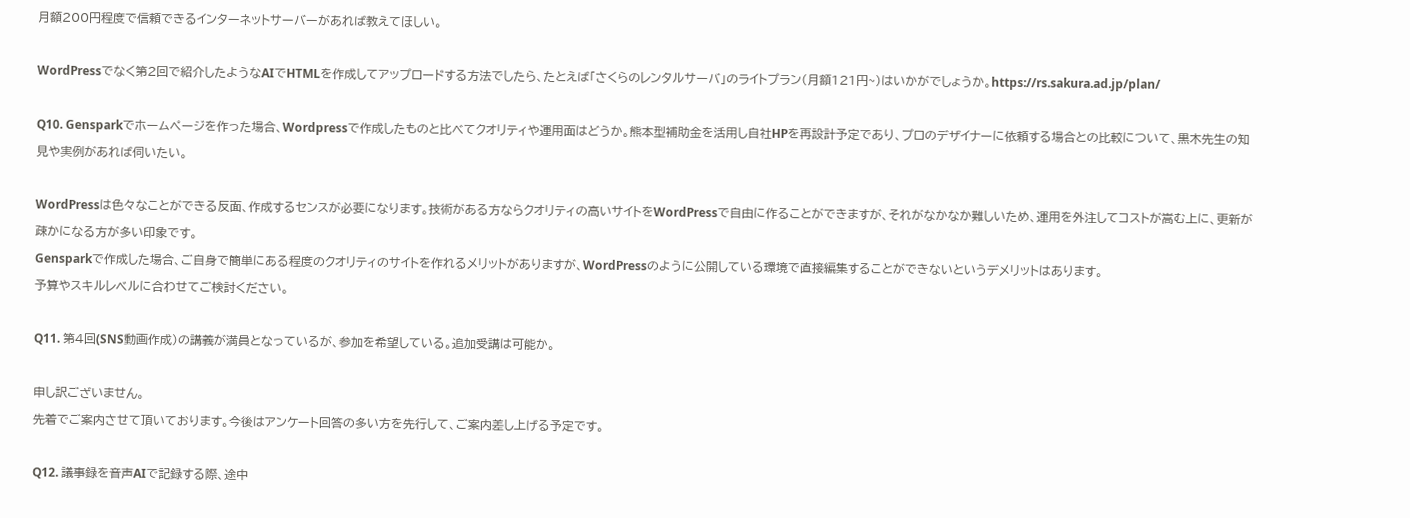月額200円程度で信頼できるインターネットサーバーがあれば教えてほしい。

WordPressでなく第2回で紹介したようなAIでHTMLを作成してアップロードする方法でしたら、たとえば「さくらのレンタルサーバ」のライトプラン(月額121円~)はいかがでしょうか。https://rs.sakura.ad.jp/plan/

Q10. Gensparkでホームページを作った場合、Wordpressで作成したものと比べてクオリティや運用面はどうか。熊本型補助金を活用し自社HPを再設計予定であり、プロのデザイナーに依頼する場合との比較について、黒木先生の知見や実例があれば伺いたい。

WordPressは色々なことができる反面、作成するセンスが必要になります。技術がある方ならクオリティの高いサイトをWordPressで自由に作ることができますが、それがなかなか難しいため、運用を外注してコストが嵩む上に、更新が疎かになる方が多い印象です。
Gensparkで作成した場合、ご自身で簡単にある程度のクオリティのサイトを作れるメリットがありますが、WordPressのように公開している環境で直接編集することができないというデメリットはあります。
予算やスキルレベルに合わせてご検討ください。

Q11. 第4回(SNS動画作成)の講義が満員となっているが、参加を希望している。追加受講は可能か。

申し訳ございません。
先着でご案内させて頂いております。今後はアンケート回答の多い方を先行して、ご案内差し上げる予定です。

Q12. 議事録を音声AIで記録する際、途中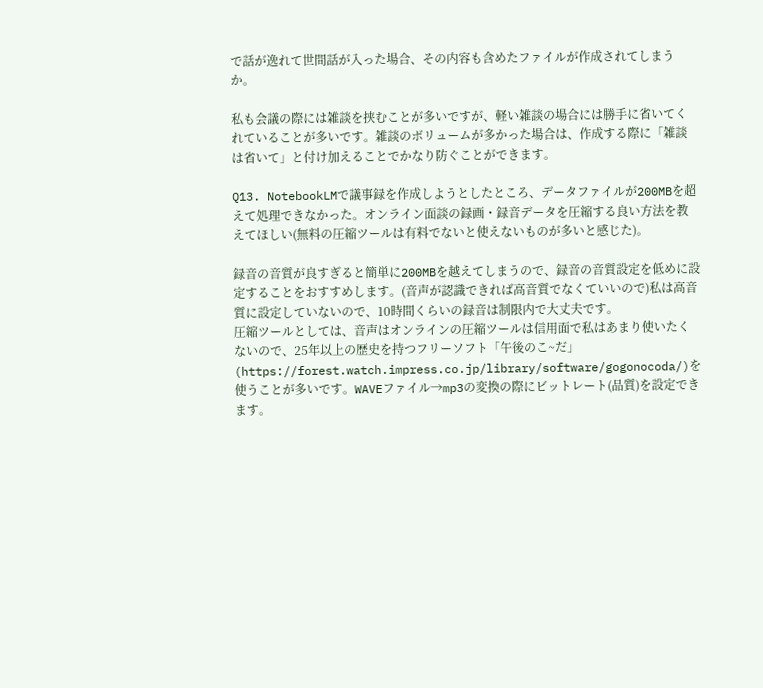で話が逸れて世間話が入った場合、その内容も含めたファイルが作成されてしまうか。

私も会議の際には雑談を挟むことが多いですが、軽い雑談の場合には勝手に省いてくれていることが多いです。雑談のボリュームが多かった場合は、作成する際に「雑談は省いて」と付け加えることでかなり防ぐことができます。

Q13. NotebookLMで議事録を作成しようとしたところ、データファイルが200MBを超えて処理できなかった。オンライン面談の録画・録音データを圧縮する良い方法を教えてほしい(無料の圧縮ツールは有料でないと使えないものが多いと感じた)。

録音の音質が良すぎると簡単に200MBを越えてしまうので、録音の音質設定を低めに設定することをおすすめします。(音声が認識できれば高音質でなくていいので)私は高音質に設定していないので、10時間くらいの録音は制限内で大丈夫です。
圧縮ツールとしては、音声はオンラインの圧縮ツールは信用面で私はあまり使いたくないので、25年以上の歴史を持つフリーソフト「午後のこ~だ」(https://forest.watch.impress.co.jp/library/software/gogonocoda/)を使うことが多いです。WAVEファイル→mp3の変換の際にビットレート(品質)を設定できます。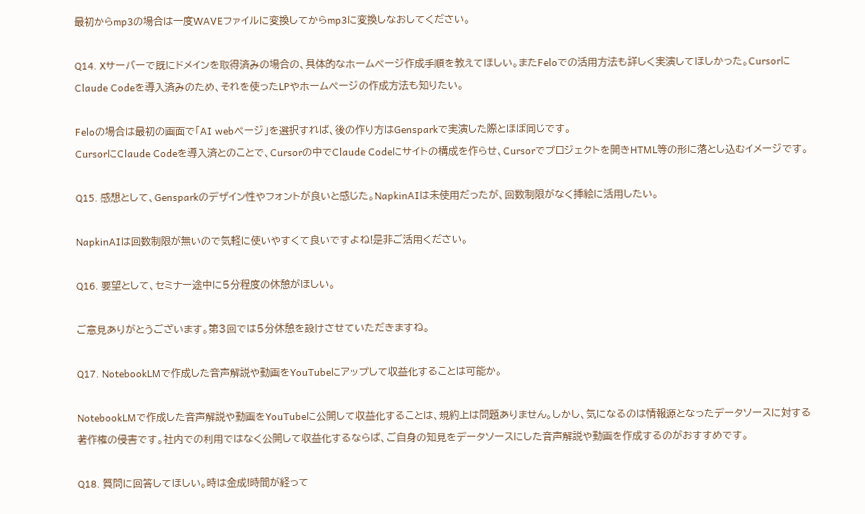最初からmp3の場合は一度WAVEファイルに変換してからmp3に変換しなおしてください。

Q14. Xサーバーで既にドメインを取得済みの場合の、具体的なホームページ作成手順を教えてほしい。またFeloでの活用方法も詳しく実演してほしかった。CursorにClaude Codeを導入済みのため、それを使ったLPやホームページの作成方法も知りたい。

Feloの場合は最初の画面で「AI webページ」を選択すれば、後の作り方はGensparkで実演した際とほぼ同じです。
CursorにClaude Codeを導入済とのことで、Cursorの中でClaude Codeにサイトの構成を作らせ、Cursorでプロジェクトを開きHTML等の形に落とし込むイメージです。

Q15. 感想として、Gensparkのデザイン性やフォントが良いと感じた。NapkinAIは未使用だったが、回数制限がなく挿絵に活用したい。

NapkinAIは回数制限が無いので気軽に使いやすくて良いですよね!是非ご活用ください。

Q16. 要望として、セミナー途中に5分程度の休憩がほしい。

ご意見ありがとうございます。第3回では5分休憩を設けさせていただきますね。

Q17. NotebookLMで作成した音声解説や動画をYouTubeにアップして収益化することは可能か。

NotebookLMで作成した音声解説や動画をYouTubeに公開して収益化することは、規約上は問題ありません。しかし、気になるのは情報源となったデータソースに対する著作権の侵害です。社内での利用ではなく公開して収益化するならば、ご自身の知見をデータソースにした音声解説や動画を作成するのがおすすめです。

Q18. 質問に回答してほしい。時は金成!時間が経って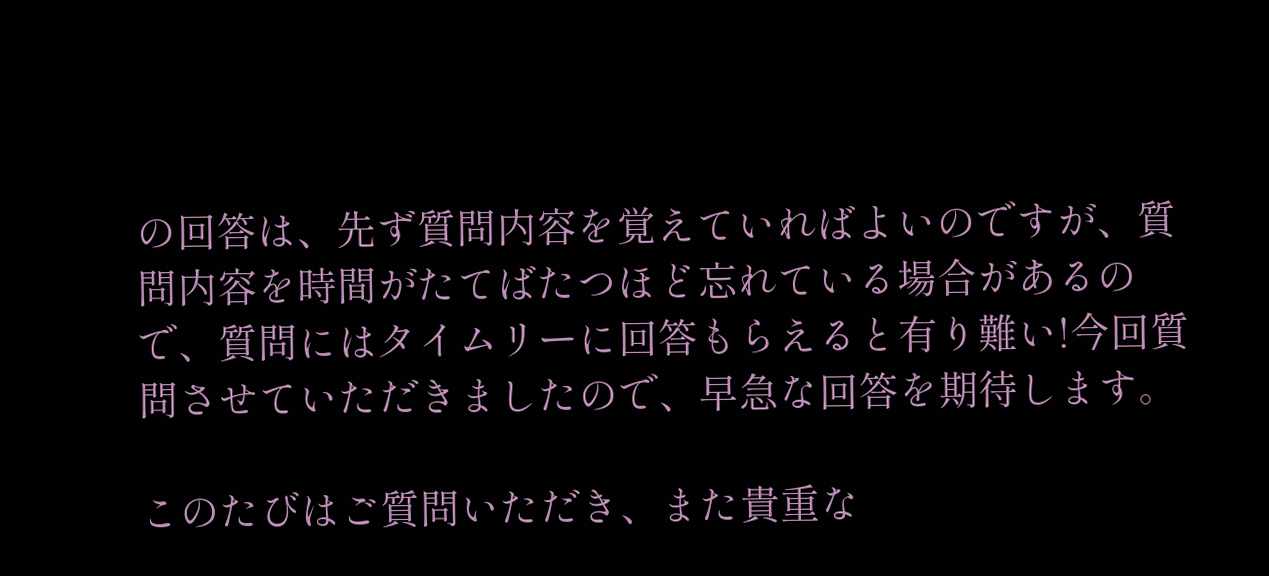の回答は、先ず質問内容を覚えていればよいのですが、質問内容を時間がたてばたつほど忘れている場合があるので、質問にはタイムリーに回答もらえると有り難い!今回質問させていただきましたので、早急な回答を期待します。

このたびはご質問いただき、また貴重な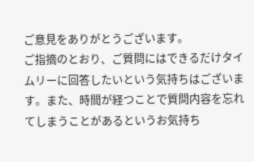ご意見をありがとうございます。
ご指摘のとおり、ご質問にはできるだけタイムリーに回答したいという気持ちはございます。また、時間が経つことで質問内容を忘れてしまうことがあるというお気持ち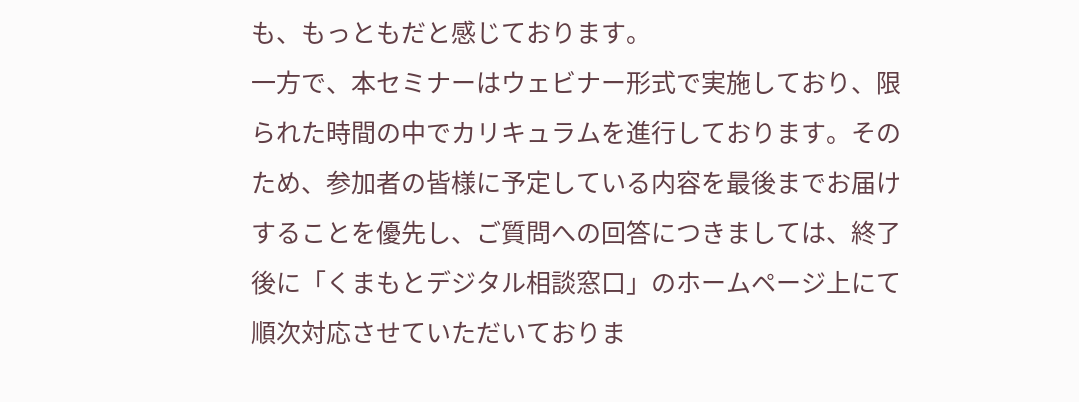も、もっともだと感じております。
一方で、本セミナーはウェビナー形式で実施しており、限られた時間の中でカリキュラムを進行しております。そのため、参加者の皆様に予定している内容を最後までお届けすることを優先し、ご質問への回答につきましては、終了後に「くまもとデジタル相談窓口」のホームページ上にて順次対応させていただいておりま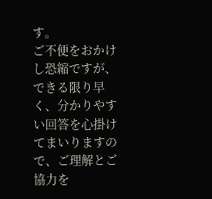す。
ご不便をおかけし恐縮ですが、できる限り早く、分かりやすい回答を心掛けてまいりますので、ご理解とご協力を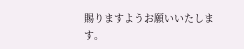賜りますようお願いいたします。